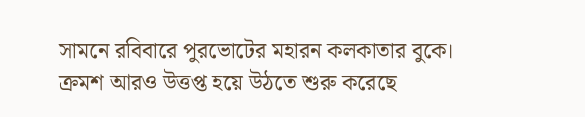সামনে রবিবারে পুরভোটের মহারন কলকাতার বুকে। ক্রমশ আরও উত্তপ্ত হয়ে উঠতে শুরু করেছে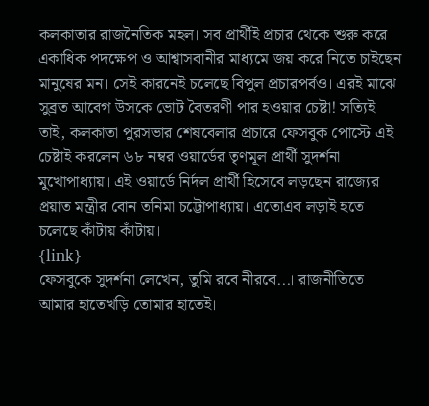কলকাতার রাজনৈতিক মহল। সব প্রার্থীই প্রচার থেকে শুরু করে একাধিক পদক্ষেপ ও আশ্বাসবানীর মাধ্যমে জয় করে নিতে চাইছেন মানুষের মন। সেই কারনেই চলেছে বিপুল প্রচারপর্বও। এরই মাঝে সুব্রত আবেগ উসকে ভোট বৈতরণী পার হওয়ার চেষ্টা! সত্যিই তাই, কলকাতা পুরসভার শেষবেলার প্রচারে ফেসবুক পোস্টে এই চেষ্টাই করলেন ৬৮ নম্বর ওয়ার্ডের তৃণমূল প্রার্থী সুদর্শনা মুখোপাধ্যায়। এই ওয়ার্ডে নির্দল প্রার্থী হিসেবে লড়ছেন রাজ্যের প্রয়াত মন্ত্রীর বোন তনিমা চট্টোপাধ্যায়। এতোএব লড়াই হতে চলেছে কাঁটায় কাঁটায়।
{link}
ফেসবুকে সুদর্শনা লেখেন, তুমি রবে নীরবে...। রাজনীতিতে আমার হাতেখড়ি তোমার হাতেই।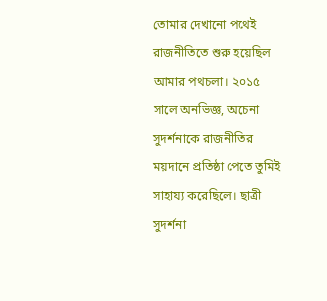তোমার দেখানো পথেই রাজনীতিতে শুরু হয়েছিল আমার পথচলা। ২০১৫ সালে অনভিজ্ঞ, অচেনা সুদর্শনাকে রাজনীতির ময়দানে প্রতিষ্ঠা পেতে তুমিই সাহায্য করেছিলে। ছাত্রী সুদর্শনা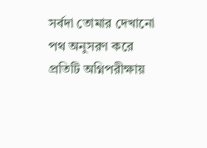সর্বদা তোমার দেখানো পথ অনুসরণ করে প্রতিটি অগ্নিপরীক্ষায়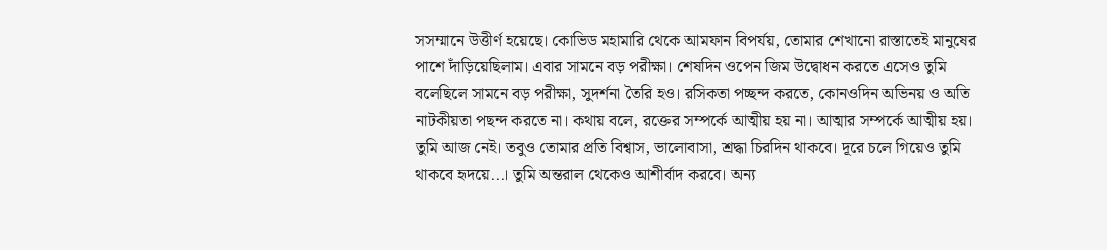সসম্মানে উত্তীর্ণ হয়েছে। কোভিড মহামারি থেকে আমফান বিপর্যয়, তোমার শেখানো রাস্তাতেই মানুষের পাশে দাঁড়িয়েছিলাম। এবার সামনে বড় পরীক্ষা। শেষদিন ওপেন জিম উদ্বোধন করতে এসেও তুমি বলেছিলে সামনে বড় পরীক্ষা, সুদর্শনা তৈরি হও। রসিকতা পচ্ছন্দ করতে, কোনওদিন অভিনয় ও অতি নাটকীয়তা পছন্দ করতে না। কথায় বলে, রক্তের সম্পর্কে আত্মীয় হয় না। আত্মার সম্পর্কে আত্মীয় হয়। তুমি আজ নেই। তবুও তোমার প্রতি বিশ্বাস, ভালোবাসা, শ্রদ্ধা চিরদিন থাকবে। দূরে চলে গিয়েও তুমি থাকবে হৃদয়ে...। তুমি অন্তরাল থেকেও আশীর্বাদ করবে। অন্য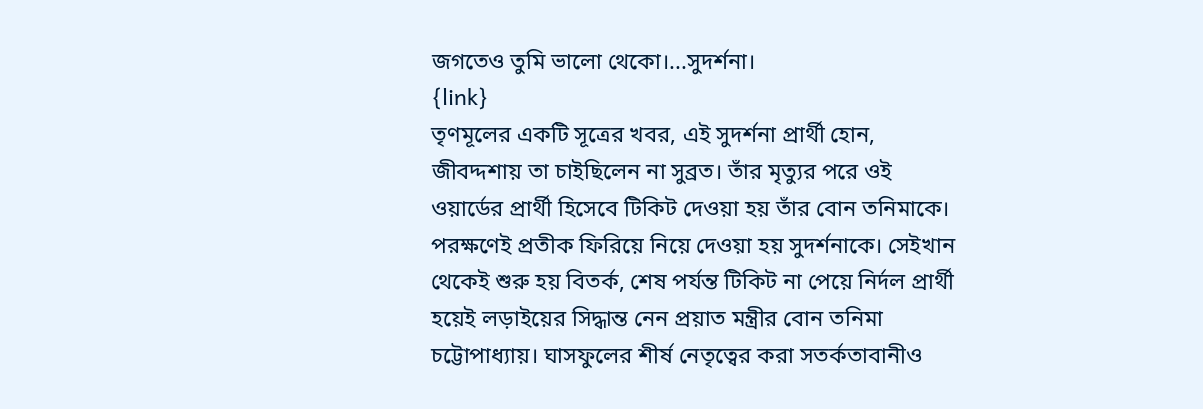জগতেও তুমি ভালো থেকো।...সুদর্শনা।
{link}
তৃণমূলের একটি সূত্রের খবর, এই সুদর্শনা প্রার্থী হোন, জীবদ্দশায় তা চাইছিলেন না সুব্রত। তাঁর মৃত্যুর পরে ওই ওয়ার্ডের প্রার্থী হিসেবে টিকিট দেওয়া হয় তাঁর বোন তনিমাকে। পরক্ষণেই প্রতীক ফিরিয়ে নিয়ে দেওয়া হয় সুদর্শনাকে। সেইখান থেকেই শুরু হয় বিতর্ক, শেষ পর্যন্ত টিকিট না পেয়ে নির্দল প্রার্থী হয়েই লড়াইয়ের সিদ্ধান্ত নেন প্রয়াত মন্ত্রীর বোন তনিমা চট্টোপাধ্যায়। ঘাসফুলের শীর্ষ নেতৃত্বের করা সতর্কতাবানীও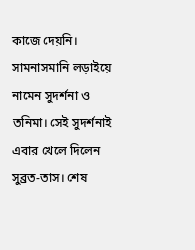কাজে দেয়নি। সামনাসমানি লড়াইয়ে নামেন সুদর্শনা ও তনিমা। সেই সুদর্শনাই এবার খেলে দিলেন সুব্রত-তাস। শেষ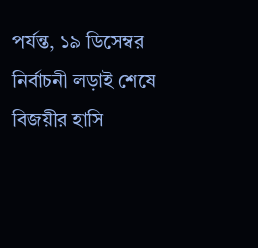পর্যন্ত, ১৯ ডিসেম্বর নির্বাচনী লড়াই শেষে বিজয়ীর হাসি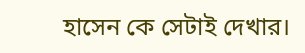হাসেন কে সেটাই দেখার।